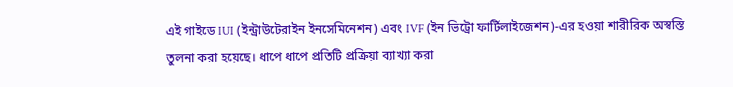এই গাইডে IUI (ইন্ট্রাউটেরাইন ইনসেমিনেশন) এবং IVF (ইন ভিট্রো ফার্টিলাইজেশন)-এর হওয়া শারীরিক অস্বস্তি তুলনা করা হয়েছে। ধাপে ধাপে প্রতিটি প্রক্রিয়া ব্যাখ্যা করা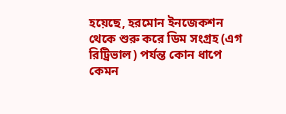হয়েছে, হরমোন ইনজেকশন থেকে শুরু করে ডিম সংগ্রহ (এগ রিট্রিভাল) পর্যন্ত কোন ধাপে কেমন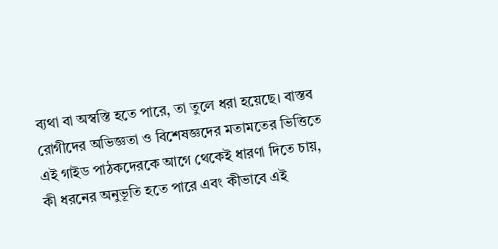ব্যথা বা অস্বস্তি হতে পারে, তা তুলে ধরা হয়েছে। বাস্তব রোগীদের অভিজ্ঞতা ও বিশেষজ্ঞদের মতামতের ভিত্তিতে এই গাইড পাঠকদেরকে আগে থেকেই ধারণা দিতে চায়, কী ধরনের অনুভূতি হতে পারে এবং কীভাবে এই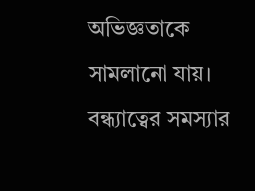অভিজ্ঞতাকে সামলানো যায়।
বন্ধ্যাত্বের সমস্যার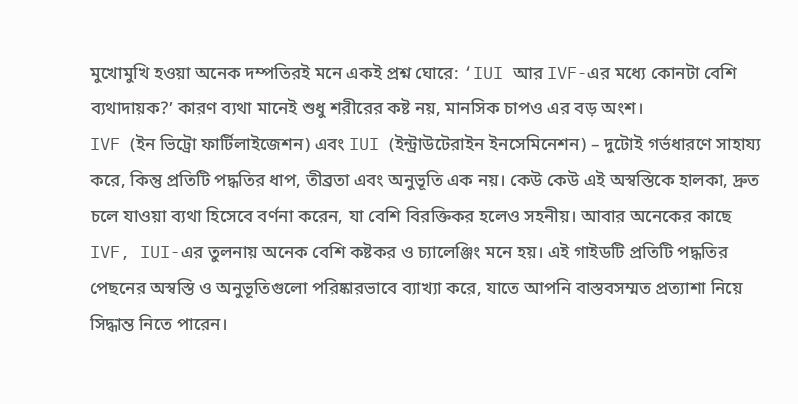মুখোমুখি হওয়া অনেক দম্পতিরই মনে একই প্রশ্ন ঘোরে: ‘IUI আর IVF-এর মধ্যে কোনটা বেশি ব্যথাদায়ক?’ কারণ ব্যথা মানেই শুধু শরীরের কষ্ট নয়, মানসিক চাপও এর বড় অংশ।
IVF (ইন ভিট্রো ফার্টিলাইজেশন) এবং IUI (ইন্ট্রাউটেরাইন ইনসেমিনেশন) – দুটোই গর্ভধারণে সাহায্য করে, কিন্তু প্রতিটি পদ্ধতির ধাপ, তীব্রতা এবং অনুভূতি এক নয়। কেউ কেউ এই অস্বস্তিকে হালকা, দ্রুত চলে যাওয়া ব্যথা হিসেবে বর্ণনা করেন, যা বেশি বিরক্তিকর হলেও সহনীয়। আবার অনেকের কাছে IVF, IUI-এর তুলনায় অনেক বেশি কষ্টকর ও চ্যালেঞ্জিং মনে হয়। এই গাইডটি প্রতিটি পদ্ধতির পেছনের অস্বস্তি ও অনুভূতিগুলো পরিষ্কারভাবে ব্যাখ্যা করে, যাতে আপনি বাস্তবসম্মত প্রত্যাশা নিয়ে সিদ্ধান্ত নিতে পারেন।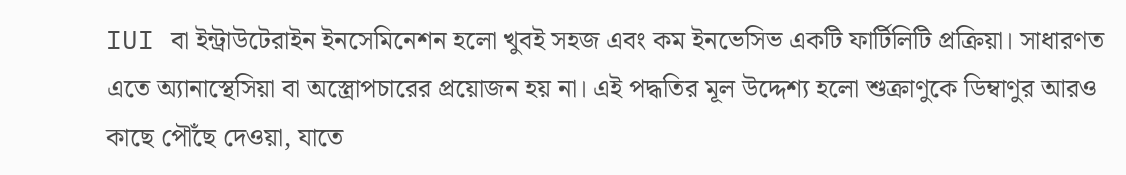IUI বা ইন্ট্রাউটেরাইন ইনসেমিনেশন হলো খুবই সহজ এবং কম ইনভেসিভ একটি ফার্টিলিটি প্রক্রিয়া। সাধারণত এতে অ্যানাস্থেসিয়া বা অস্ত্রোপচারের প্রয়োজন হয় না। এই পদ্ধতির মূল উদ্দেশ্য হলো শুক্রাণুকে ডিম্বাণুর আরও কাছে পৌঁছে দেওয়া, যাতে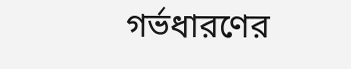গর্ভধারণের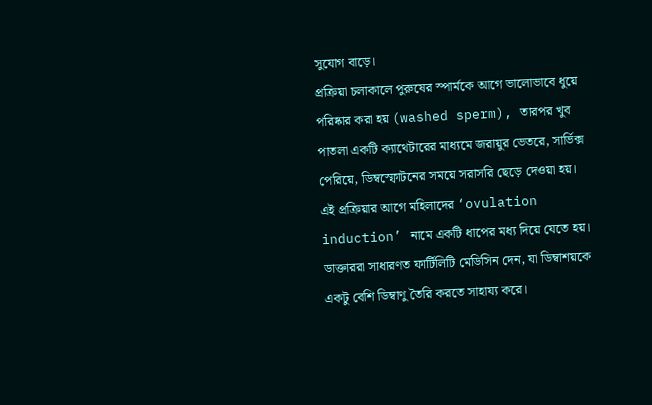সুযোগ বাড়ে।
প্রক্রিয়া চলাকালে পুরুষের স্পার্মকে আগে ভালোভাবে ধুয়ে পরিষ্কার করা হয় (washed sperm), তারপর খুব পাতলা একটি ক্যাথেটারের মাধ্যমে জরায়ুর ভেতরে, সার্ভিক্স পেরিয়ে, ডিম্বস্ফোটনের সময়ে সরাসরি ছেড়ে দেওয়া হয়।
এই প্রক্রিয়ার আগে মহিলাদের ‘ovulation induction’ নামে একটি ধাপের মধ্য দিয়ে যেতে হয়। ডাক্তাররা সাধারণত ফার্টিলিটি মেডিসিন দেন, যা ডিম্বাশয়কে একটু বেশি ডিম্বাণু তৈরি করতে সাহায্য করে।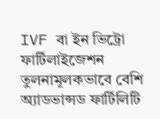IVF বা ইন ভিট্রো ফার্টিলাইজেশন তুলনামূলকভাবে বেশি অ্যাডভান্সড ফার্টিলিটি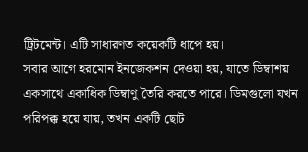ট্রিটমেন্ট। এটি সাধারণত কয়েকটি ধাপে হয়।
সবার আগে হরমোন ইনজেকশন দেওয়া হয়, যাতে ডিম্বাশয় একসাথে একাধিক ডিম্বাণু তৈরি করতে পারে। ডিমগুলো যখন পরিপক্ক হয়ে যায়, তখন একটি ছোট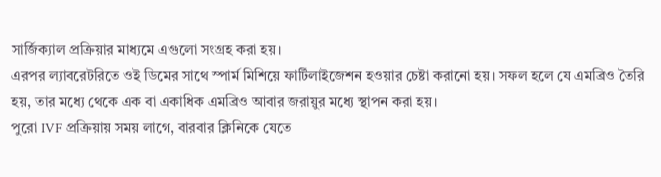সার্জিক্যাল প্রক্রিয়ার মাধ্যমে এগুলো সংগ্রহ করা হয়।
এরপর ল্যাবরেটরিতে ওই ডিমের সাথে স্পার্ম মিশিয়ে ফার্টিলাইজেশন হওয়ার চেষ্টা করানো হয়। সফল হলে যে এমব্রিও তৈরি হয়, তার মধ্যে থেকে এক বা একাধিক এমব্রিও আবার জরায়ুর মধ্যে স্থাপন করা হয়।
পুরো IVF প্রক্রিয়ায় সময় লাগে, বারবার ক্লিনিকে যেতে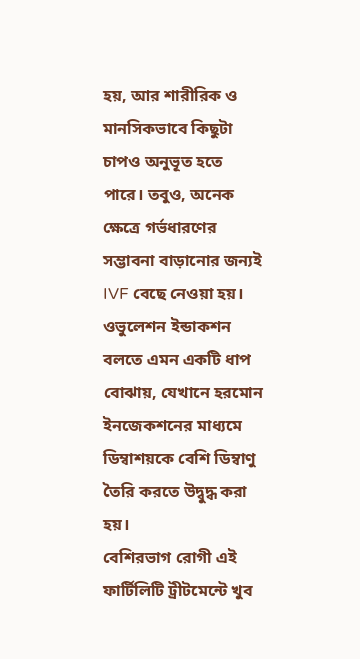হয়, আর শারীরিক ও মানসিকভাবে কিছুটা চাপও অনুভূত হতে পারে। তবুও, অনেক ক্ষেত্রে গর্ভধারণের সম্ভাবনা বাড়ানোর জন্যই IVF বেছে নেওয়া হয়।
ওভুলেশন ইন্ডাকশন বলতে এমন একটি ধাপ বোঝায়, যেখানে হরমোন ইনজেকশনের মাধ্যমে ডিম্বাশয়কে বেশি ডিম্বাণু তৈরি করতে উদ্বুদ্ধ করা হয়।
বেশিরভাগ রোগী এই ফার্টিলিটি ট্রীটমেন্টে খুব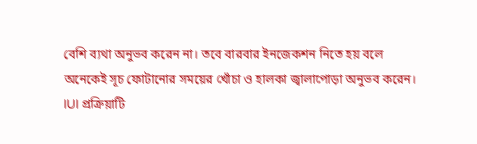বেশি ব্যথা অনুভব করেন না। তবে বারবার ইনজেকশন নিতে হয় বলে অনেকেই সূচ ফোটানোর সময়ের খোঁচা ও হালকা জ্বালাপোড়া অনুভব করেন।
IUI প্রক্রিয়াটি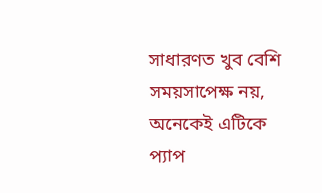সাধারণত খুব বেশি সময়সাপেক্ষ নয়, অনেকেই এটিকে প্যাপ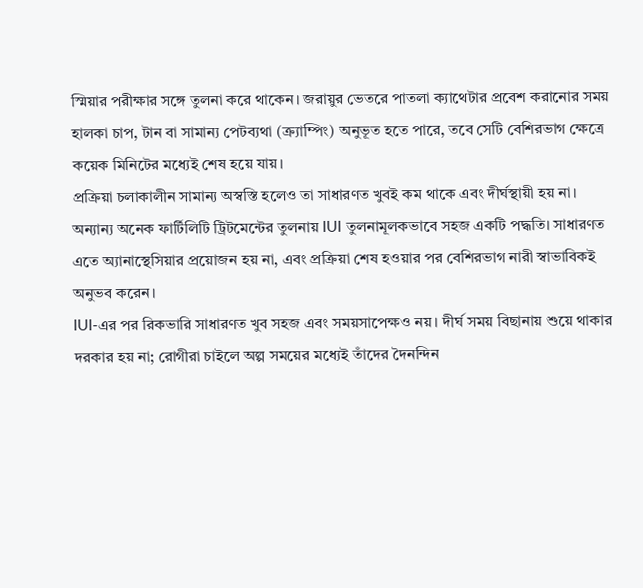স্মিয়ার পরীক্ষার সঙ্গে তুলনা করে থাকেন। জরায়ুর ভেতরে পাতলা ক্যাথেটার প্রবেশ করানোর সময় হালকা চাপ, টান বা সামান্য পেটব্যথা (ক্র্যাম্পিং) অনুভূত হতে পারে, তবে সেটি বেশিরভাগ ক্ষেত্রে কয়েক মিনিটের মধ্যেই শেষ হয়ে যায়।
প্রক্রিয়া চলাকালীন সামান্য অস্বস্তি হলেও তা সাধারণত খুবই কম থাকে এবং দীর্ঘস্থায়ী হয় না। অন্যান্য অনেক ফার্টিলিটি ট্রিটমেন্টের তুলনায় IUI তুলনামূলকভাবে সহজ একটি পদ্ধতি। সাধারণত এতে অ্যানাস্থেসিয়ার প্রয়োজন হয় না, এবং প্রক্রিয়া শেষ হওয়ার পর বেশিরভাগ নারী স্বাভাবিকই অনুভব করেন।
IUI-এর পর রিকভারি সাধারণত খুব সহজ এবং সময়সাপেক্ষও নয়। দীর্ঘ সময় বিছানায় শুয়ে থাকার দরকার হয় না; রোগীরা চাইলে অল্প সময়ের মধ্যেই তাঁদের দৈনন্দিন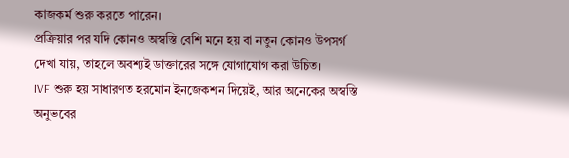কাজকর্ম শুরু করতে পারেন।
প্রক্রিয়ার পর যদি কোনও অস্বস্তি বেশি মনে হয় বা নতুন কোনও উপসর্গ দেখা যায়, তাহলে অবশ্যই ডাক্তারের সঙ্গে যোগাযোগ করা উচিত।
IVF শুরু হয় সাধারণত হরমোন ইনজেকশন দিয়েই, আর অনেকের অস্বস্তি অনুভবের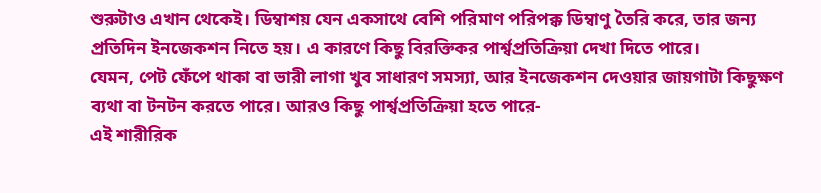শুরুটাও এখান থেকেই। ডিম্বাশয় যেন একসাথে বেশি পরিমাণ পরিপক্ক ডিম্বাণু তৈরি করে, তার জন্য প্রতিদিন ইনজেকশন নিতে হয়। এ কারণে কিছু বিরক্তিকর পার্শ্বপ্রতিক্রিয়া দেখা দিতে পারে।
যেমন, পেট ফেঁপে থাকা বা ভারী লাগা খুব সাধারণ সমস্যা, আর ইনজেকশন দেওয়ার জায়গাটা কিছুক্ষণ ব্যথা বা টনটন করতে পারে। আরও কিছু পার্শ্বপ্রতিক্রিয়া হতে পারে-
এই শারীরিক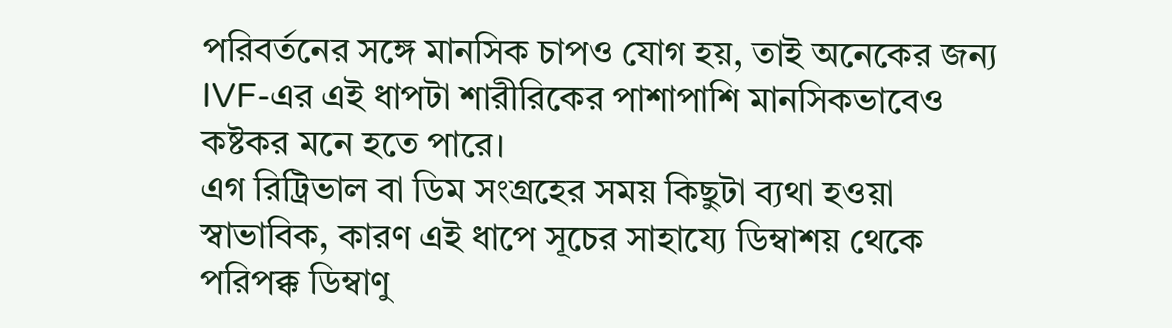পরিবর্তনের সঙ্গে মানসিক চাপও যোগ হয়, তাই অনেকের জন্য IVF-এর এই ধাপটা শারীরিকের পাশাপাশি মানসিকভাবেও কষ্টকর মনে হতে পারে।
এগ রিট্রিভাল বা ডিম সংগ্রহের সময় কিছুটা ব্যথা হওয়া স্বাভাবিক, কারণ এই ধাপে সূচের সাহায্যে ডিম্বাশয় থেকে পরিপক্ক ডিম্বাণু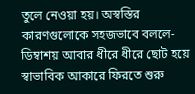তুলে নেওয়া হয়। অস্বস্তির কারণগুলোকে সহজভাবে বললে-
ডিম্বাশয় আবার ধীরে ধীরে ছোট হয়ে স্বাভাবিক আকারে ফিরতে শুরু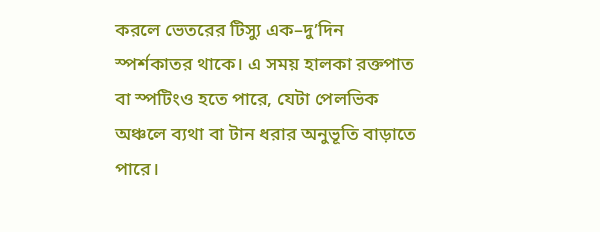করলে ভেতরের টিস্যু এক–দু’দিন স্পর্শকাতর থাকে। এ সময় হালকা রক্তপাত বা স্পটিংও হতে পারে, যেটা পেলভিক অঞ্চলে ব্যথা বা টান ধরার অনুভূতি বাড়াতে পারে।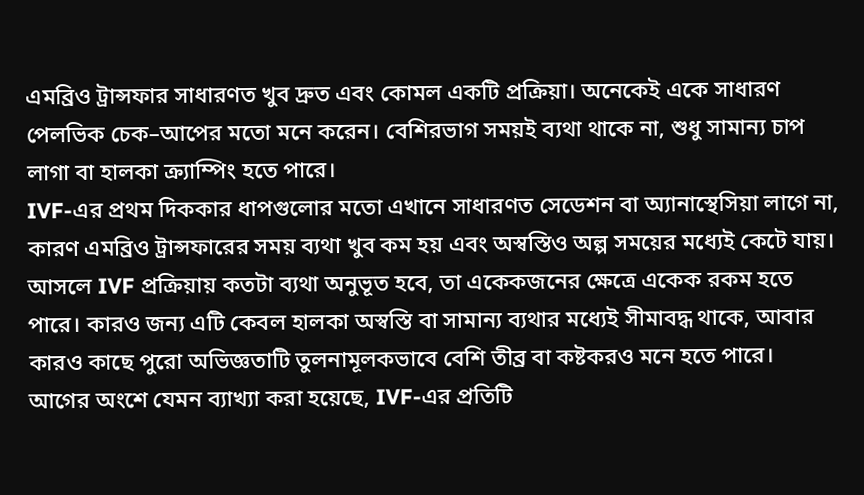এমব্রিও ট্রান্সফার সাধারণত খুব দ্রুত এবং কোমল একটি প্রক্রিয়া। অনেকেই একে সাধারণ পেলভিক চেক–আপের মতো মনে করেন। বেশিরভাগ সময়ই ব্যথা থাকে না, শুধু সামান্য চাপ লাগা বা হালকা ক্র্যাম্পিং হতে পারে।
IVF-এর প্রথম দিককার ধাপগুলোর মতো এখানে সাধারণত সেডেশন বা অ্যানাস্থেসিয়া লাগে না, কারণ এমব্রিও ট্রান্সফারের সময় ব্যথা খুব কম হয় এবং অস্বস্তিও অল্প সময়ের মধ্যেই কেটে যায়।
আসলে IVF প্রক্রিয়ায় কতটা ব্যথা অনুভূত হবে, তা একেকজনের ক্ষেত্রে একেক রকম হতে পারে। কারও জন্য এটি কেবল হালকা অস্বস্তি বা সামান্য ব্যথার মধ্যেই সীমাবদ্ধ থাকে, আবার কারও কাছে পুরো অভিজ্ঞতাটি তুলনামূলকভাবে বেশি তীব্র বা কষ্টকরও মনে হতে পারে।
আগের অংশে যেমন ব্যাখ্যা করা হয়েছে, IVF-এর প্রতিটি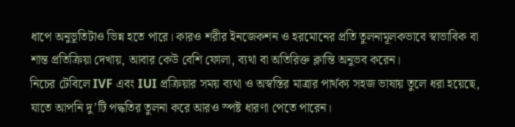ধাপে অনুভূতিটাও ভিন্ন হতে পারে। কারও শরীর ইনজেকশন ও হরমোনের প্রতি তুলনামূলকভাবে স্বাভাবিক বা শান্ত প্রতিক্রিয়া দেখায়, আবার কেউ বেশি ফোলা, ব্যথা বা অতিরিক্ত ক্লান্তি অনুভব করেন।
নিচের টেবিলে IVF এবং IUI প্রক্রিয়ার সময় ব্যথা ও অস্বস্তির মাত্রার পার্থক্য সহজ ভাষায় তুলে ধরা হয়েছে, যাতে আপনি দু’টি পদ্ধতির তুলনা করে আরও স্পষ্ট ধারণা পেতে পারেন।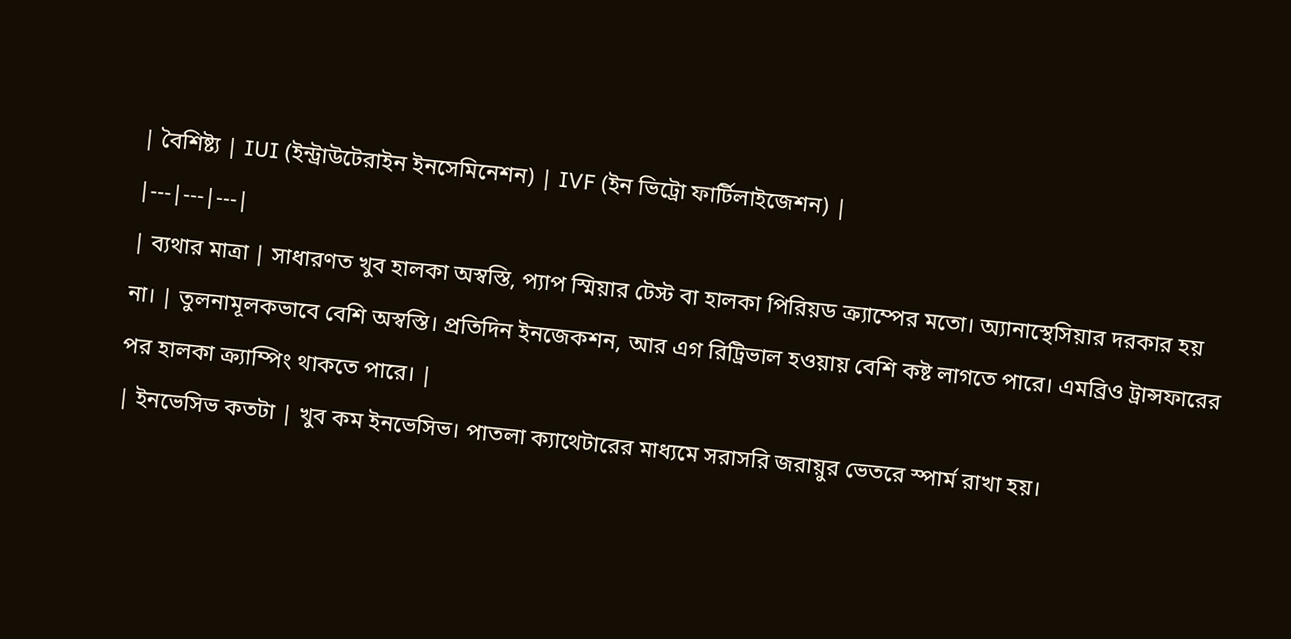| বৈশিষ্ট্য | IUI (ইন্ট্রাউটেরাইন ইনসেমিনেশন) | IVF (ইন ভিট্রো ফার্টিলাইজেশন) |
|---|---|---|
| ব্যথার মাত্রা | সাধারণত খুব হালকা অস্বস্তি, প্যাপ স্মিয়ার টেস্ট বা হালকা পিরিয়ড ক্র্যাম্পের মতো। অ্যানাস্থেসিয়ার দরকার হয় না। | তুলনামূলকভাবে বেশি অস্বস্তি। প্রতিদিন ইনজেকশন, আর এগ রিট্রিভাল হওয়ায় বেশি কষ্ট লাগতে পারে। এমব্রিও ট্রান্সফারের পর হালকা ক্র্যাম্পিং থাকতে পারে। |
| ইনভেসিভ কতটা | খুব কম ইনভেসিভ। পাতলা ক্যাথেটারের মাধ্যমে সরাসরি জরায়ুর ভেতরে স্পার্ম রাখা হয়।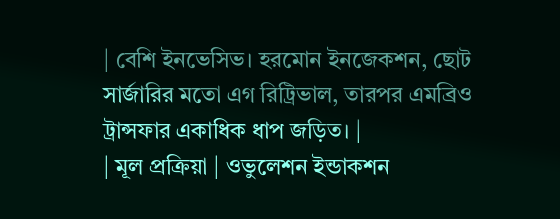| বেশি ইনভেসিভ। হরমোন ইনজেকশন, ছোট সার্জারির মতো এগ রিট্রিভাল, তারপর এমব্রিও ট্রান্সফার একাধিক ধাপ জড়িত। |
| মূল প্রক্রিয়া | ওভুলেশন ইন্ডাকশন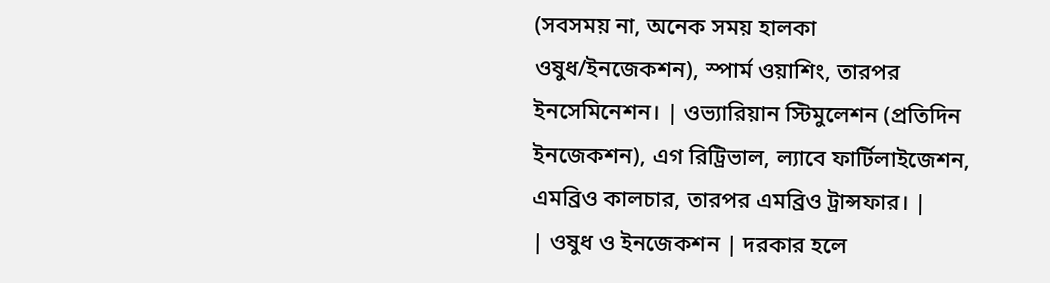(সবসময় না, অনেক সময় হালকা ওষুধ/ইনজেকশন), স্পার্ম ওয়াশিং, তারপর ইনসেমিনেশন। | ওভ্যারিয়ান স্টিমুলেশন (প্রতিদিন ইনজেকশন), এগ রিট্রিভাল, ল্যাবে ফার্টিলাইজেশন, এমব্রিও কালচার, তারপর এমব্রিও ট্রান্সফার। |
| ওষুধ ও ইনজেকশন | দরকার হলে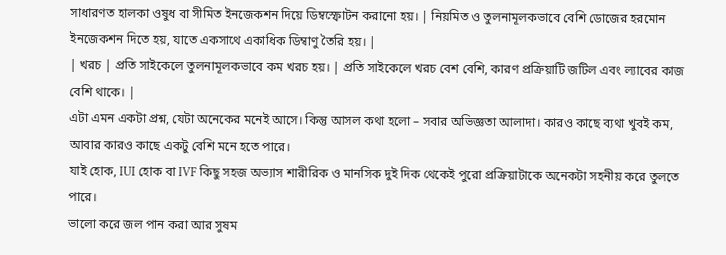সাধারণত হালকা ওষুধ বা সীমিত ইনজেকশন দিয়ে ডিম্বস্ফোটন করানো হয়। | নিয়মিত ও তুলনামূলকভাবে বেশি ডোজের হরমোন ইনজেকশন দিতে হয়, যাতে একসাথে একাধিক ডিম্বাণু তৈরি হয়। |
| খরচ | প্রতি সাইকেলে তুলনামূলকভাবে কম খরচ হয়। | প্রতি সাইকেলে খরচ বেশ বেশি, কারণ প্রক্রিয়াটি জটিল এবং ল্যাবের কাজ বেশি থাকে। |
এটা এমন একটা প্রশ্ন, যেটা অনেকের মনেই আসে। কিন্তু আসল কথা হলো – সবার অভিজ্ঞতা আলাদা। কারও কাছে ব্যথা খুবই কম, আবার কারও কাছে একটু বেশি মনে হতে পারে।
যাই হোক, IUI হোক বা IVF কিছু সহজ অভ্যাস শারীরিক ও মানসিক দুই দিক থেকেই পুরো প্রক্রিয়াটাকে অনেকটা সহনীয় করে তুলতে পারে।
ভালো করে জল পান করা আর সুষম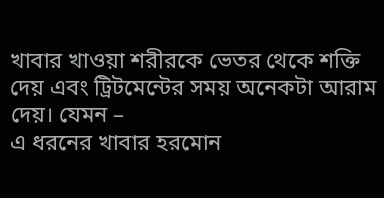খাবার খাওয়া শরীরকে ভেতর থেকে শক্তি দেয় এবং ট্রিটমেন্টের সময় অনেকটা আরাম দেয়। যেমন –
এ ধরনের খাবার হরমোন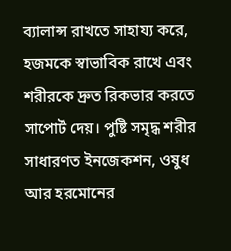ব্যালান্স রাখতে সাহায্য করে, হজমকে স্বাভাবিক রাখে এবং শরীরকে দ্রুত রিকভার করতে সাপোর্ট দেয়। পুষ্টি সমৃদ্ধ শরীর সাধারণত ইনজেকশন, ওষুধ আর হরমোনের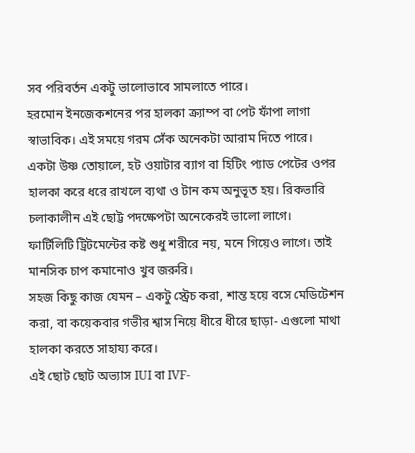সব পরিবর্তন একটু ভালোভাবে সামলাতে পারে।
হরমোন ইনজেকশনের পর হালকা ক্র্যাম্প বা পেট ফাঁপা লাগা স্বাভাবিক। এই সময়ে গরম সেঁক অনেকটা আরাম দিতে পারে।
একটা উষ্ণ তোয়ালে, হট ওয়াটার ব্যাগ বা হিটিং প্যাড পেটের ওপর হালকা করে ধরে রাখলে ব্যথা ও টান কম অনুভূত হয়। রিকভারি চলাকালীন এই ছোট্ট পদক্ষেপটা অনেকেরই ভালো লাগে।
ফার্টিলিটি ট্রিটমেন্টের কষ্ট শুধু শরীরে নয়, মনে গিয়েও লাগে। তাই মানসিক চাপ কমানোও খুব জরুরি।
সহজ কিছু কাজ যেমন – একটু স্ট্রেচ করা, শান্ত হয়ে বসে মেডিটেশন করা, বা কয়েকবার গভীর শ্বাস নিয়ে ধীরে ধীরে ছাড়া- এগুলো মাথা হালকা করতে সাহায্য করে।
এই ছোট ছোট অভ্যাস IUI বা IVF-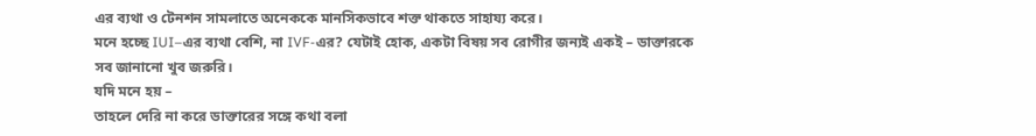এর ব্যথা ও টেনশন সামলাতে অনেককে মানসিকভাবে শক্ত থাকতে সাহায্য করে।
মনে হচ্ছে IUI–এর ব্যথা বেশি, না IVF-এর? যেটাই হোক, একটা বিষয় সব রোগীর জন্যই একই – ডাক্তারকে সব জানানো খুব জরুরি।
যদি মনে হয় –
তাহলে দেরি না করে ডাক্তারের সঙ্গে কথা বলা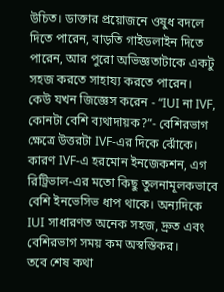উচিত। ডাক্তার প্রয়োজনে ওষুধ বদলে দিতে পারেন, বাড়তি গাইডলাইন দিতে পারেন, আর পুরো অভিজ্ঞতাটাকে একটু সহজ করতে সাহায্য করতে পারেন।
কেউ যখন জিজ্ঞেস করেন - “IUI না IVF, কোনটা বেশি ব্যথাদায়ক?”- বেশিরভাগ ক্ষেত্রে উত্তরটা IVF-এর দিকে ঝোঁকে। কারণ IVF-এ হরমোন ইনজেকশন, এগ রিট্রিভাল-এর মতো কিছু তুলনামূলকভাবে বেশি ইনভেসিভ ধাপ থাকে। অন্যদিকে IUI সাধারণত অনেক সহজ, দ্রুত এবং বেশিরভাগ সময় কম অস্বস্তিকর।
তবে শেষ কথা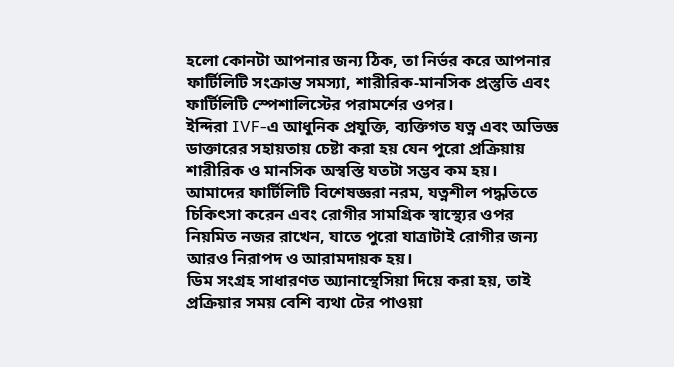হলো কোনটা আপনার জন্য ঠিক, তা নির্ভর করে আপনার ফার্টিলিটি সংক্রান্ত সমস্যা, শারীরিক-মানসিক প্রস্তুতি এবং ফার্টিলিটি স্পেশালিস্টের পরামর্শের ওপর।
ইন্দিরা IVF-এ আধুনিক প্রযুক্তি, ব্যক্তিগত যত্ন এবং অভিজ্ঞ ডাক্তারের সহায়তায় চেষ্টা করা হয় যেন পুরো প্রক্রিয়ায় শারীরিক ও মানসিক অস্বস্তি যতটা সম্ভব কম হয়। আমাদের ফার্টিলিটি বিশেষজ্ঞরা নরম, যত্নশীল পদ্ধতিতে চিকিৎসা করেন এবং রোগীর সামগ্রিক স্বাস্থ্যের ওপর নিয়মিত নজর রাখেন, যাতে পুরো যাত্রাটাই রোগীর জন্য আরও নিরাপদ ও আরামদায়ক হয়।
ডিম সংগ্রহ সাধারণত অ্যানাস্থেসিয়া দিয়ে করা হয়, তাই প্রক্রিয়ার সময় বেশি ব্যথা টের পাওয়া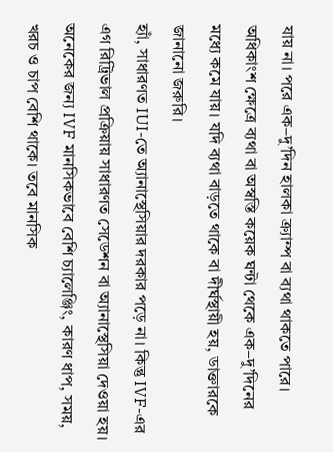যায় না। পরে এক–দু’দিন হালকা ক্র্যাম্প বা ব্যথা থাকতে পারে।
অধিকাংশ ক্ষেত্রে ব্যথা বা অস্বস্তি কয়েক ঘন্টা থেকে এক–দু’দিনের মধ্যে কমে যায়। যদি ব্যথা বাড়তে থাকে বা দীর্ঘস্থায়ী হয়, ডাক্তারকে জানানো জরুরি।
হ্যাঁ, সাধারণত IUI-তে অ্যানাস্থেসিয়ার দরকার পড়ে না। কিন্তু IVF-এর এগ রিট্রিভাল প্রক্রিয়ায় সাধারণত সেডেশন বা অ্যানাস্থেসিয়া দেওয়া হয়।
অনেকের জন্য IVF মানসিকভাবে বেশি চ্যালেঞ্জিং, কারণ ধাপ, সময়, খরচ ও চাপ বেশি থাকে। তবে মানসিক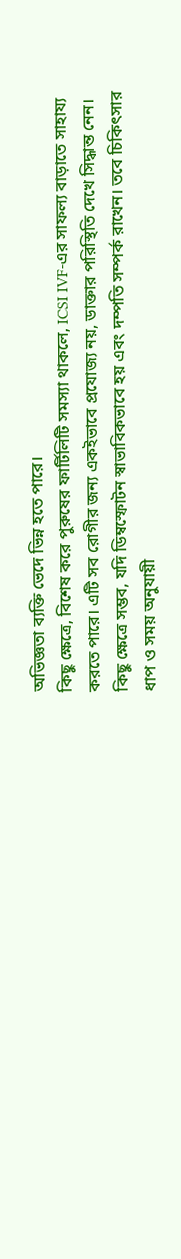অভিজ্ঞতা ব্যক্তি ভেদে ভিন্ন হতে পারে।
কিছু ক্ষেত্রে, বিশেষ করে পুরুষের ফার্টিলিটি সমস্যা থাকলে, ICSI IVF-এর সাফল্য বাড়াতে সাহায্য করতে পারে। এটি সব রোগীর জন্য একইভাবে প্রযোজ্য নয়, ডাক্তার পরিস্থিতি দেখে সিদ্ধান্ত নেন।
কিছু ক্ষেত্রে সম্ভব, যদি ডিম্বস্ফোটন স্বাভাবিকভাবে হয় এবং দম্পতি সম্পর্ক রাখেন। তবে চিকিৎসার ধাপ ও সময় অনুযায়ী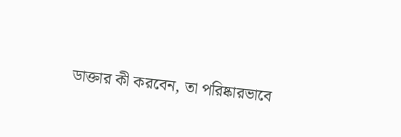ডাক্তার কী করবেন, তা পরিষ্কারভাবে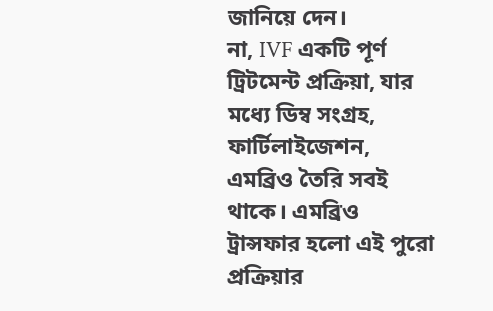জানিয়ে দেন।
না, IVF একটি পূর্ণ ট্রিটমেন্ট প্রক্রিয়া, যার মধ্যে ডিম্ব সংগ্রহ, ফার্টিলাইজেশন, এমব্রিও তৈরি সবই থাকে। এমব্রিও ট্রান্সফার হলো এই পুরো প্রক্রিয়ার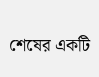শেষের একটি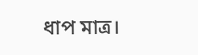ধাপ মাত্র।